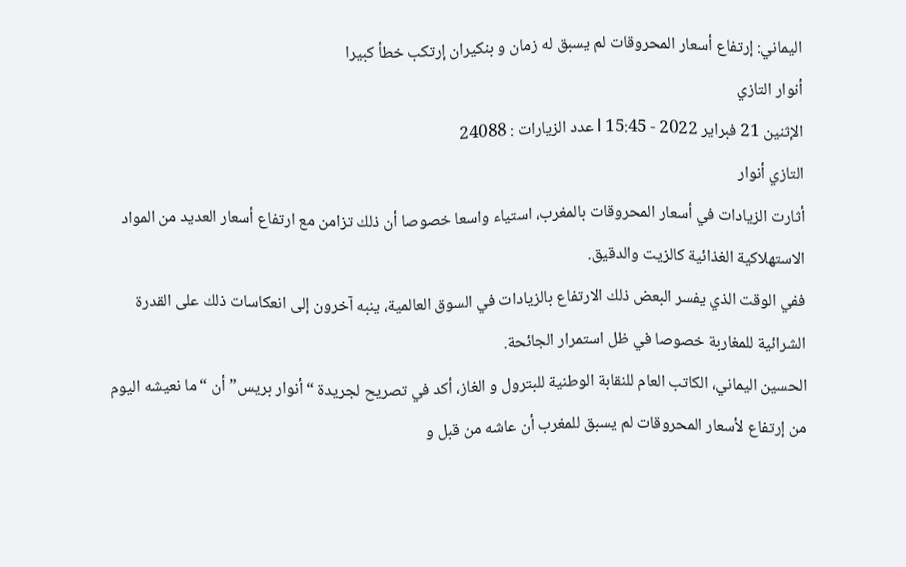اليماني: إرتفاع أسعار المحروقات لم يسبق له زمان و بنكيران إرتكب خطأ كبيرا
أنوار التازي
الإثنين 21 فبراير 2022 - 15:45 l عدد الزيارات : 24088
التازي أنوار
أثارت الزيادات في أسعار المحروقات بالمغرب، استياء واسعا خصوصا أن ذلك تزامن مع ارتفاع أسعار العديد من المواد الاستهلاكية الغذائية كالزيت والدقيق.
ففي الوقت الذي يفسر البعض ذلك الارتفاع بالزيادات في السوق العالمية، ينبه آخرون إلى انعكاسات ذلك على القدرة الشرائية للمغاربة خصوصا في ظل استمرار الجائحة.
الحسين اليماني، الكاتب العام للنقابة الوطنية للبترول و الغاز، أكد في تصريح لجريدة “أنوار بريس” أن “ما نعيشه اليوم من إرتفاع لأسعار المحروقات لم يسبق للمغرب أن عاشه من قبل و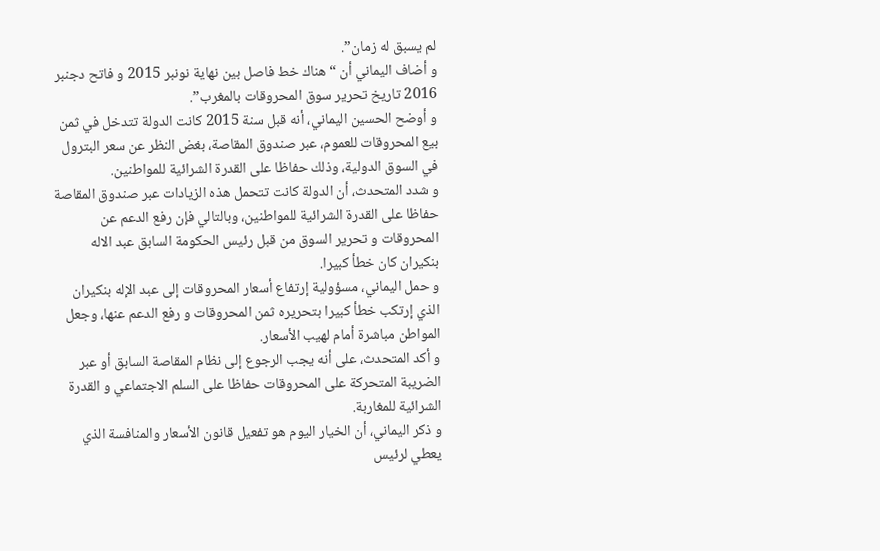لم يسبق له زمان”.
و أضاف اليماني أن “هناك خط فاصل بين نهاية نونبر 2015 و فاتح دجنبر 2016 تاريخ تحرير سوق المحروقات بالمغرب”.
و أوضح الحسين اليماني، أنه قبل سنة 2015 كانت الدولة تتدخل في ثمن بيع المحروقات للعموم، عبر صندوق المقاصة، بغض النظر عن سعر البترول في السوق الدولية، وذلك حفاظا على القدرة الشرائية للمواطنين.
و شدد المتحدث، أن الدولة كانت تتحمل هذه الزيادات عبر صندوق المقاصة حفاظا على القدرة الشرائية للمواطنين، وبالتالي فإن رفع الدعم عن المحروقات و تحرير السوق من قبل رئيس الحكومة السابق عبد الاله بنكيران كان خطأ كبيرا.
و حمل اليماني، مسؤولية إرتفاع أسعار المحروقات إلى عبد الإله بنكيران الذي إرتكب خطأ كبيرا بتحريره ثمن المحروقات و رفع الدعم عنها، وجعل المواطن مباشرة أمام لهيب الأسعار.
و أكد المتحدث، على أنه يجب الرجوع إلى نظام المقاصة السابق أو عبر الضريبة المتحركة على المحروقات حفاظا على السلم الاجتماعي و القدرة الشرائية للمغاربة.
و ذكر اليماني، أن الخيار اليوم هو تفعيل قانون الأسعار والمنافسة الذي يعطي لرئيس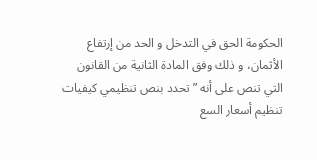الحكومة الحق في التدخل و الحد من إرتفاع الأثمان، و ذلك وفق المادة الثانية من القانون التي تنص على أنه ” تحدد بنص تنظيمي كيفيات تنظيم أسعار السع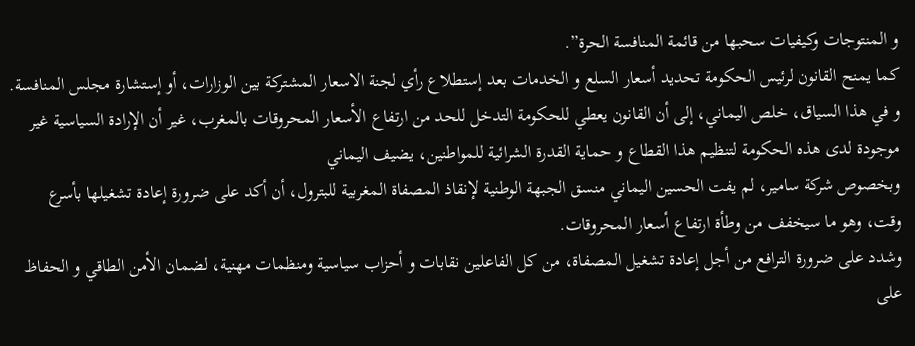و المنتوجات وكيفيات سحبها من قائمة المنافسة الحرة”.
كما يمنح القانون لرئيس الحكومة تحديد أسعار السلع و الخدمات بعد إستطلاع رأي لجنة الاسعار المشتركة بين الوزارات، أو إستشارة مجلس المنافسة.
و في هذا السياق، خلص اليماني، إلى أن القانون يعطي للحكومة التدخل للحد من ارتفاع الأسعار المحروقات بالمغرب، غير أن الإرادة السياسية غير موجودة لدى هذه الحكومة لتنظيم هذا القطاع و حماية القدرة الشرائية للمواطنين، يضيف اليماني
وبخصوص شركة سامير، لم يفت الحسين اليماني منسق الجبهة الوطنية لإنقاذ المصفاة المغربية للبترول، أن أكد على ضرورة إعادة تشغيلها بأسرع وقت، وهو ما سيخفف من وطأة ارتفاع أسعار المحروقات.
وشدد على ضرورة الترافع من أجل إعادة تشغيل المصفاة، من كل الفاعلين نقابات و أحزاب سياسية ومنظمات مهنية، لضمان الأمن الطاقي و الحفاظ على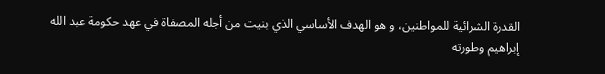القدرة الشرائية للمواطنين، و هو الهدف الأساسي الذي بنيت من أجله المصفاة في عهد حكومة عبد الله إبراهيم وطورته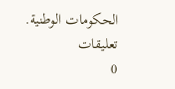الحكومات الوطنية.
تعليقات
0